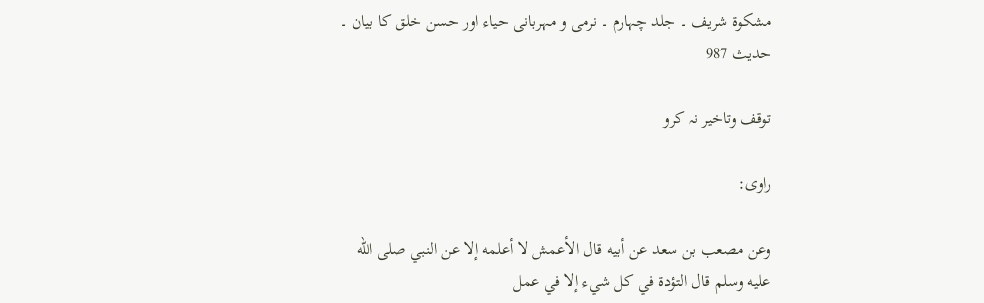مشکوۃ شریف ۔ جلد چہارم ۔ نرمی و مہربانی حیاء اور حسن خلق کا بیان ۔ حدیث 987

توقف وتاخیر نہ کرو

راوی:

وعن مصعب بن سعد عن أبيه قال الأعمش لا أعلمه إلا عن النبي صلى الله عليه وسلم قال التؤدة في كل شيء إلا في عمل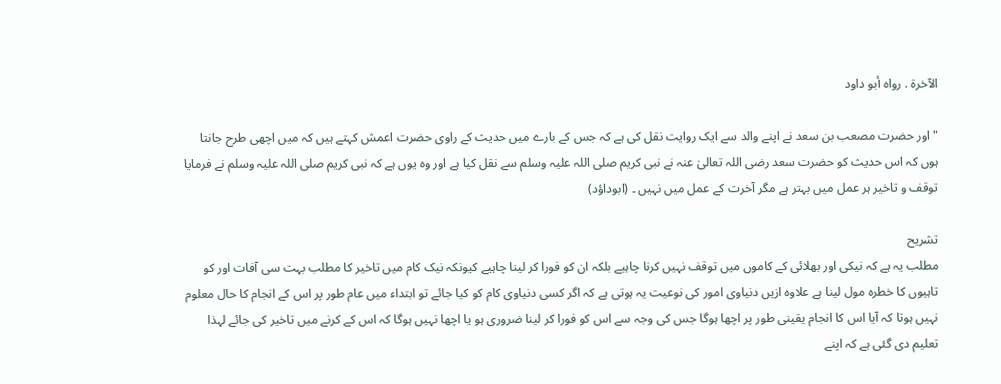الآخرة . رواه أبو داود

" اور حضرت مصعب بن سعد نے اپنے والد سے ایک روایت نقل کی ہے کہ جس کے بارے میں حدیث کے راوی حضرت اعمش کہتے ہیں کہ میں اچھی طرح جانتا ہوں کہ اس حدیث کو حضرت سعد رضی اللہ تعالیٰ عنہ نے نبی کریم صلی اللہ علیہ وسلم سے نقل کیا ہے اور وہ یوں ہے کہ نبی کریم صلی اللہ علیہ وسلم نے فرمایا توقف و تاخیر ہر عمل میں بہتر ہے مگر آخرت کے عمل میں نہیں ۔ (ابوداؤد)

تشریح
مطلب یہ ہے کہ نیکی اور بھلائی کے کاموں میں توقف نہیں کرنا چاہیے بلکہ ان کو فورا کر لینا چاہیے کیونکہ نیک کام میں تاخیر کا مطلب بہت سی آفات اور کو تاہیوں کا خطرہ مول لینا ہے علاوہ ازیں دنیاوی امور کی نوعیت یہ ہوتی ہے کہ اگر کسی دنیاوی کام کو کیا جائے تو ابتداء میں عام طور پر اس کے انجام کا حال معلوم نہیں ہوتا کہ آیا اس کا انجام یقینی طور پر اچھا ہوگا جس کی وجہ سے اس کو فورا کر لینا ضروری ہو یا اچھا نہیں ہوگا کہ اس کے کرنے میں تاخیر کی جائے لہذا تعلیم دی گئی ہے کہ اپنے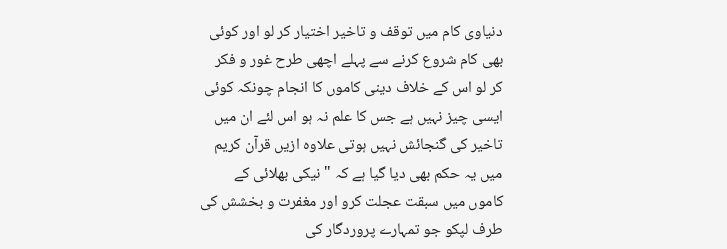دنیاوی کام میں توقف و تاخیر اختیار کر لو اور کوئی بھی کام شروع کرنے سے پہلے اچھی طرح غور و فکر کر لو اس کے خلاف دینی کاموں کا انجام چونکہ کوئی ایسی چیز نہیں ہے جس کا علم نہ ہو اس لئے ان میں تاخیر کی گنجائش نہیں ہوتی علاوہ ازیں قرآن کریم میں یہ حکم بھی دیا گیا ہے کہ " نیکی بھلائی کے کاموں میں سبقت عجلت کرو اور مغفرت و بخشش کی طرف لپکو جو تمہارے پروردگار کی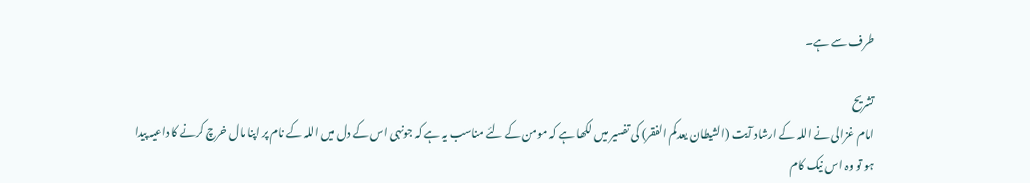طرف سے ہے۔

تشریح
امام غزالی نے اللہ کے ارشاد آیت (الشیطان یعدکم الفقر) کی تفسیر میں لکھا ہے کہ مومن کے لئے مناسب یہ ہے کہ جونہی اس کے دل میں اللہ کے نام پر اپنا مال خرچ کرنے کا داعیہ پیدا ہو تو وہ اس نیک کام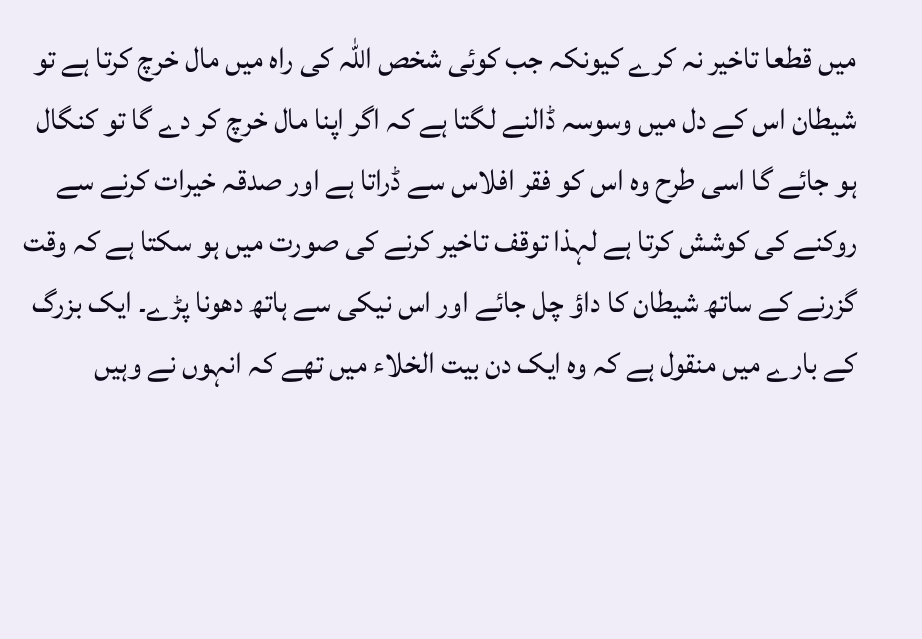میں قطعا تاخیر نہ کرے کیونکہ جب کوئی شخص اللہ کی راہ میں مال خرچ کرتا ہے تو شیطان اس کے دل میں وسوسہ ڈالنے لگتا ہے کہ اگر اپنا مال خرچ کر دے گا تو کنگال ہو جائے گا اسی طرح وہ اس کو فقر افلاس سے ڈراتا ہے اور صدقہ خیرات کرنے سے روکنے کی کوشش کرتا ہے لہذا توقف تاخیر کرنے کی صورت میں ہو سکتا ہے کہ وقت گزرنے کے ساتھ شیطان کا داؤ چل جائے اور اس نیکی سے ہاتھ دھونا پڑے۔ ایک بزرگ کے بارے میں منقول ہے کہ وہ ایک دن بیت الخلاء میں تھے کہ انہوں نے وہیں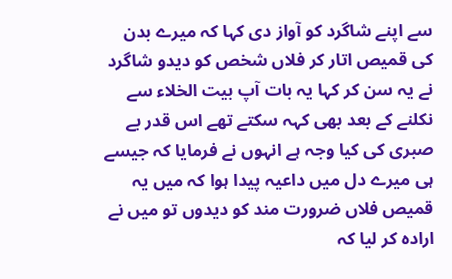سے اپنے شاگرد کو آواز دی کہا کہ میرے بدن کی قمیص اتار کر فلاں شخص کو دیدو شاگرد نے یہ سن کر کہا یہ بات آپ بیت الخلاء سے نکلنے کے بعد بھی کہہ سکتے تھے اس قدر بے صبری کی کیا وجہ ہے انہوں نے فرمایا کہ جیسے ہی میرے دل میں داعیہ پیدا ہوا کہ میں یہ قمیص فلاں ضرورت مند کو دیدوں تو میں نے ارادہ کر لیا کہ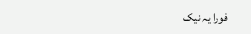فورا یہ نیک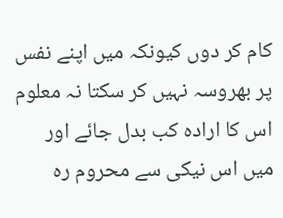کام کر دوں کیونکہ میں اپنے نفس پر بھروسہ نہیں کر سکتا نہ معلوم اس کا ارادہ کب بدل جائے اور میں اس نیکی سے محروم رہ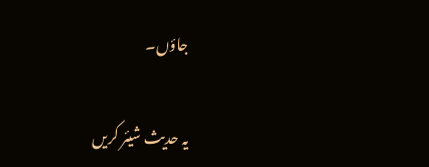جاؤں۔

یہ حدیث شیئر کریں